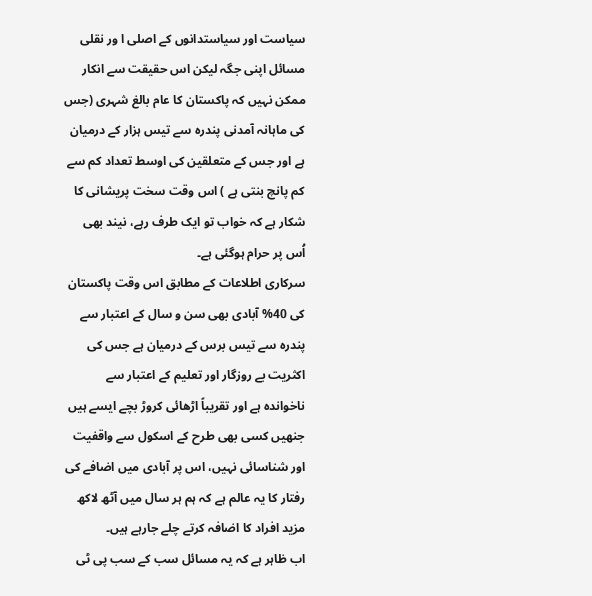سیاست اور سیاستدانوں کے اصلی ا ور نقلی مسائل اپنی جگہ لیکن اس حقیقت سے انکار ممکن نہیں کہ پاکستان کا عام بالغ شہری (جس کی ماہانہ آمدنی پندرہ سے تیس ہزار کے درمیان ہے اور جس کے متعلقین کی اوسط تعداد کم سے کم پانچ بنتی ہے ) اس وقت سخت پریشانی کا شکار ہے کہ خواب تو ایک طرف رہے، نیند بھی اُس پر حرام ہوگئی ہے۔
سرکاری اطلاعات کے مطابق اس وقت پاکستان کی 40% آبادی بھی سن و سال کے اعتبار سے پندرہ سے تیس برس کے درمیان ہے جس کی اکثریت بے روزگار اور تعلیم کے اعتبار سے ناخواندہ ہے اور تقریباً اڑھائی کروڑ بچے ایسے ہیں جنھیں کسی بھی طرح کے اسکول سے واقفیت اور شناسائی نہیں، اس پر آبادی میں اضافے کی رفتار کا یہ عالم ہے کہ ہم ہر سال میں آٹھ لاکھ مزید افراد کا اضافہ کرتے چلے جارہے ہیں۔
اب ظاہر ہے کہ یہ مسائل سب کے سب پی ٹی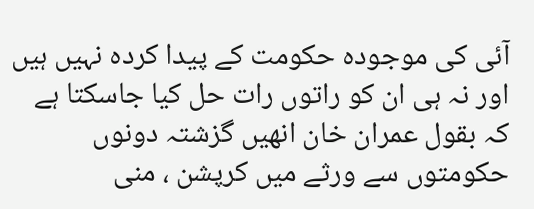آئی کی موجودہ حکومت کے پیدا کردہ نہیں ہیں اور نہ ہی ان کو راتوں رات حل کیا جاسکتا ہے کہ بقول عمران خان انھیں گزشتہ دونوں حکومتوں سے ورثے میں کرپشن ، منی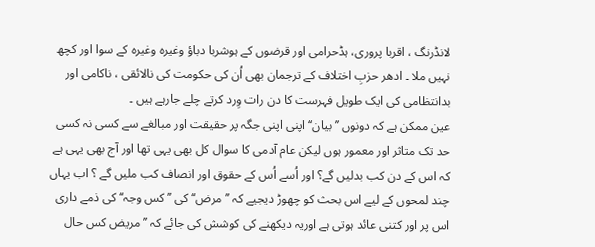لانڈرنگ ، اقربا پروری، ہڈحرامی اور قرضوں کے ہوشربا دباؤ وغیرہ وغیرہ کے سوا اور کچھ نہیں ملا ۔ ادھر حزبِ اختلاف کے ترجمان بھی اُن کی حکومت کی نالائقی ، ناکامی اور بدانتظامی کی ایک طویل فہرست کا دن رات وِرد کرتے چلے جارہے ہیں ۔
عین ممکن ہے کہ دونوں ’’بیان‘‘ اپنی اپنی جگہ پر حقیقت اور مبالغے سے کسی نہ کسی حد تک متاثر اور معمور ہوں لیکن عام آدمی کا سوال کل بھی یہی تھا اور آج بھی یہی ہے کہ اس کے دن کب بدلیں گے؟ اور اُسے اُس کے حقوق اور انصاف کب ملیں گے ؟ اب یہاں چند لمحوں کے لیے اس بحث کو چھوڑ دیجیے کہ ’’مرض‘‘ کی ’’کس وجہ‘‘ کی ذمے داری اس پر اور کتنی عائد ہوتی ہے اوریہ دیکھنے کی کوشش کی جائے کہ ’’مریض کس حال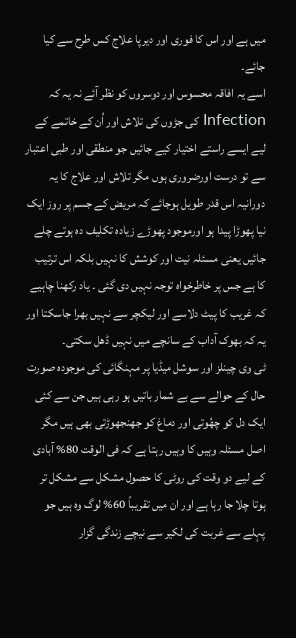میں ہے اور اس کا فوری اور دیرپا علاج کس طرح سے کیا جائے۔
اسے یہ افاقہ محسوس اور دوسروں کو نظر آئے نہ یہ کہ Infection کی جڑوں کی تلاش اور اُن کے خاتمے کے لیے ایسے راستے اختیار کیے جائیں جو منطقی اور طبی اعتبار سے تو درست اورضروری ہوں مگر تلاش اور علاج کا یہ دورانیہ اس قدر طویل ہوجائے کہ مریض کے جسم پر روز ایک نیا پھوڑا پیدا ہو اورموجود پھوڑے زیادہ تکلیف دہ ہوتے چلے جائیں یعنی مسئلہ نیت اور کوشش کا نہیں بلکہ اس ترتیب کا ہے جس پر خاطرخواہ توجہ نہیں دی گئی ۔ یاد رکھنا چاہیے کہ غریب کا پیٹ دلاسے اور لیکچر سے نہیں بھرا جاسکتا اور یہ کہ بھوک آداب کے سانچے میں نہیں ڈھل سکتی۔
ٹی وی چینلز اور سوشل میڈیا پر مہنگائی کی موجودہ صورت حال کے حوالے سے بے شمار باتیں ہو رہی ہیں جن سے کئی ایک دل کو چھُوتی اور دماغ کو جھنجھوڑتی بھی ہیں مگر اصل مسئلہ وہیں کا وہیں رہتا ہے کہ فی الوقت 80% آبادی کے لیے دو وقت کی روٹی کا حصول مشکل سے مشکل تر ہوتا چلا جا رہا ہے اور ان میں تقریباً 60% لوگ وہ ہیں جو پہلے سے غربت کی لکیر سے نیچے زندگی گزار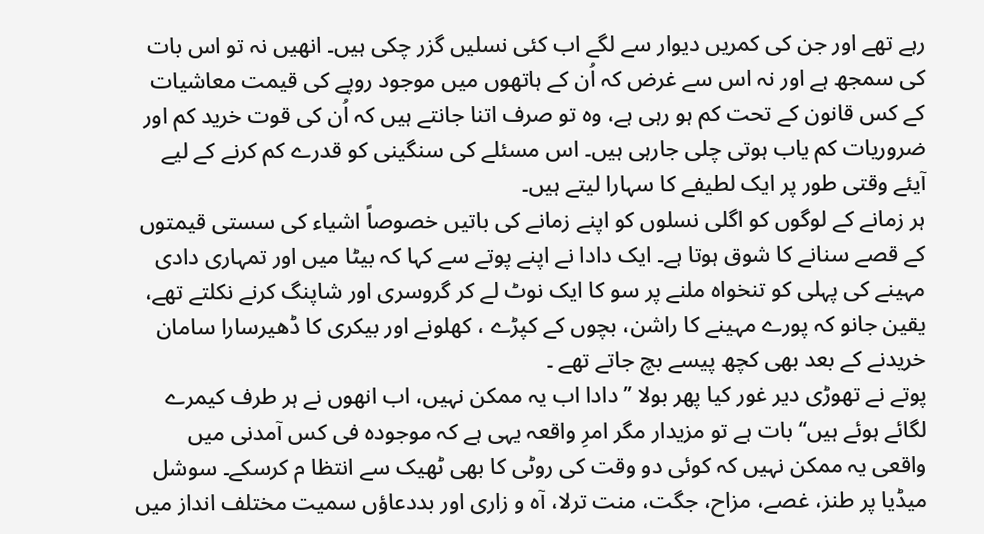رہے تھے اور جن کی کمریں دیوار سے لگے اب کئی نسلیں گزر چکی ہیں۔ انھیں نہ تو اس بات کی سمجھ ہے اور نہ اس سے غرض کہ اُن کے ہاتھوں میں موجود روپے کی قیمت معاشیات کے کس قانون کے تحت کم ہو رہی ہے، وہ تو صرف اتنا جانتے ہیں کہ اُن کی قوت خرید کم اور ضروریات کم یاب ہوتی چلی جارہی ہیں۔ اس مسئلے کی سنگینی کو قدرے کم کرنے کے لیے آیئے وقتی طور پر ایک لطیفے کا سہارا لیتے ہیں۔
ہر زمانے کے لوگوں کو اگلی نسلوں کو اپنے زمانے کی باتیں خصوصاً اشیاء کی سستی قیمتوں کے قصے سنانے کا شوق ہوتا ہے۔ ایک دادا نے اپنے پوتے سے کہا کہ بیٹا میں اور تمہاری دادی مہینے کی پہلی کو تنخواہ ملنے پر سو کا ایک نوٹ لے کر گروسری اور شاپنگ کرنے نکلتے تھے، یقین جانو کہ پورے مہینے کا راشن، بچوں کے کپڑے ، کھلونے اور بیکری کا ڈھیرسارا سامان خریدنے کے بعد بھی کچھ پیسے بچ جاتے تھے ۔
پوتے نے تھوڑی دیر غور کیا پھر بولا ’’دادا اب یہ ممکن نہیں، اب انھوں نے ہر طرف کیمرے لگائے ہوئے ہیں‘‘ بات ہے تو مزیدار مگر امرِ واقعہ یہی ہے کہ موجودہ فی کس آمدنی میں واقعی یہ ممکن نہیں کہ کوئی دو وقت کی روٹی کا بھی ٹھیک سے انتظا م کرسکے۔ سوشل میڈیا پر طنز، غصے، مزاح، جگت، منت ترلا، آہ و زاری اور بددعاؤں سمیت مختلف انداز میں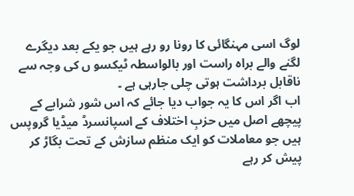لوگ اسی مہنگائی کا رونا رو رہے ہیں جو یکے بعد دیگرے لگنے والے براہ راست اور بالواسطہ ٹیکسو ں کی وجہ سے ناقابل برداشت ہوتی چلی جارہی ہے ۔
اب اگر اس کا یہ جواب دیا جائے کہ اس شور شرابے کے پیچھے اصل میں حزبِ اختلاف کے اسپانسرڈ میڈیا گروپس ہیں جو معاملات کو ایک منظم سازش کے تحت بگاڑ کر پیش کر رہے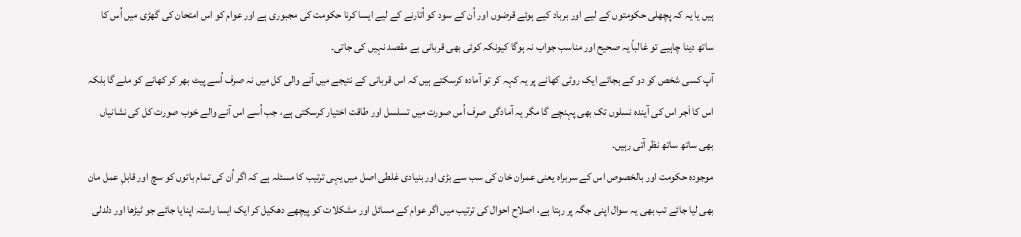ہیں یا یہ کہ پچھلی حکومتوں کے لیے اور برباد کیے ہوئے قرضوں اور اُن کے سود کو اُتارنے کے لیے ایسا کرنا حکومت کی مجبوری ہے اور عوام کو اس امتحان کی گھڑی میں اُس کا ساتھ دینا چاہیے تو غالباً یہ صحیح اور مناسب جواب نہ ہوگا کیونکہ کوئی بھی قربانی بے مقصد نہیں کی جاتی۔
آپ کسی شخص کو دو کے بجائے ایک روٹی کھانے پر یہ کہہ کر تو آمادہ کرسکتے ہیں کہ اس قربانی کے نتیجے میں آنے والی کل میں نہ صرف اُسے پیٹ بھر کر کھانے کو ملے گا بلکہ اس کا اَجر اس کی آیندہ نسلوں تک بھی پہنچے گا مگر یہ آمادگی صرف اُس صورت میں تسلسل اور طاقت اختیار کرسکتی ہے، جب اُسے اس آنے والے خوب صورت کل کی نشانیاں بھی ساتھ ساتھ نظر آتی رہیں۔
موجودہ حکومت اور بالخصوص اس کے سربراہ یعنی عمران خان کی سب سے بڑی اور بنیادی غلطی اصل میں یہی ترتیب کا مسئلہ ہے کہ اگر اُن کی تمام باتوں کو سچ اور قابلِ عمل مان بھی لیا جائے تب بھی یہ سوال اپنی جگہ پر رہتا ہے، اصلاح احوال کی ترتیب میں اگر عوام کے مسائل اور مشکلات کو پیچھے دھکیل کر ایک ایسا راستہ اپنایا جائے جو ٹیڑھا اور دلدلی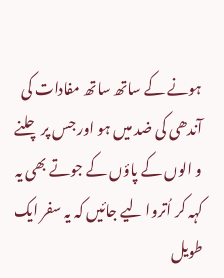ہونے کے ساتھ ساتھ مفادات کی آندھی کی ضد میں ہو اور جس پر چلنے و الوں کے پاؤں کے جوتے بھی یہ کہہ کر اُتروا لیے جائیں کہ یہ سفر ایک طویل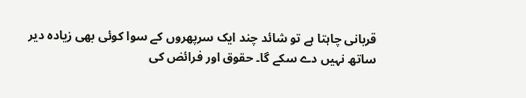قربانی چاہتا ہے تو شائد چند ایک سرپھروں کے سوا کوئی بھی زیادہ دیر ساتھ نہیں دے سکے گا۔ حقوق اور فرائض کی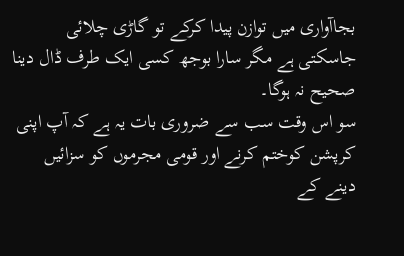بجاآواری میں توازن پیدا کرکے تو گاڑی چلائی جاسکتی ہے مگر سارا بوجھ کسی ایک طرف ڈال دینا صحیح نہ ہوگا۔
سو اس وقت سب سے ضروری بات یہ ہے کہ آپ اپنی کرپشن کوختم کرنے اور قومی مجرموں کو سزائیں دینے کے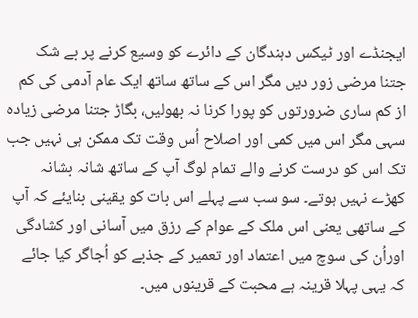ایجنڈے اور ٹیکس دہندگان کے دائرے کو وسیع کرنے پر بے شک جتنا مرضی زور دیں مگر اس کے ساتھ ساتھ ایک عام آدمی کی کم از کم ساری ضرورتوں کو پورا کرنا نہ بھولیں، بگاڑ جتنا مرضی زیادہ سہی مگر اس میں کمی اور اصلاح اُس وقت تک ممکن ہی نہیں جب تک اس کو درست کرنے والے تمام لوگ آپ کے ساتھ شانہ بشانہ کھڑے نہیں ہوتے۔ سو سب سے پہلے اس بات کو یقینی بنایئے کہ آپ کے ساتھی یعنی اس ملک کے عوام کے رزق میں آسانی اور کشادگی اوراُن کی سوچ میں اعتماد اور تعمیر کے جذبے کو اُجاگر کیا جائے کہ یہی پہلا قرینہ ہے محبت کے قرینوں میں۔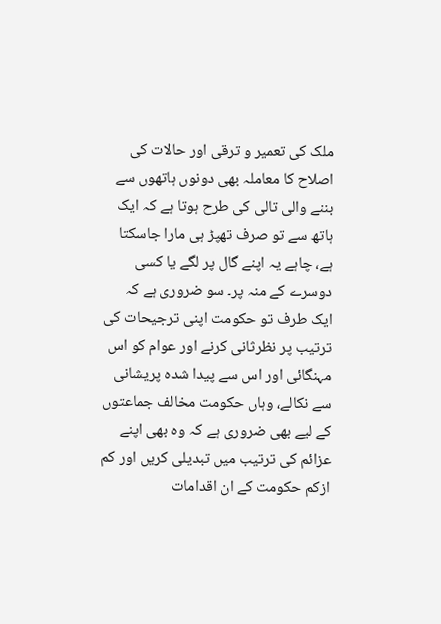ملک کی تعمیر و ترقی اور حالات کی اصلاح کا معاملہ بھی دونوں ہاتھوں سے بننے والی تالی کی طرح ہوتا ہے کہ ایک ہاتھ سے تو صرف تھپڑ ہی مارا جاسکتا ہے، چاہے یہ اپنے گال پر لگے یا کسی دوسرے کے منہ پر۔ سو ضروری ہے کہ ایک طرف تو حکومت اپنی ترجیحات کی ترتیب پر نظرثانی کرنے اور عوام کو اس مہنگائی اور اس سے پیدا شدہ پریشانی سے نکالے، وہاں حکومت مخالف جماعتوں کے لیے بھی ضروری ہے کہ وہ بھی اپنے عزائم کی ترتیب میں تبدیلی کریں اور کم ازکم حکومت کے ان اقدامات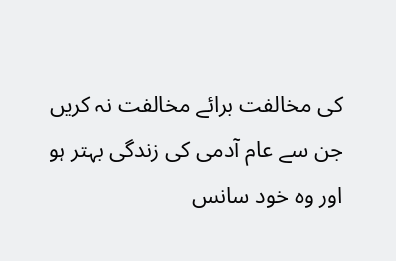کی مخالفت برائے مخالفت نہ کریں جن سے عام آدمی کی زندگی بہتر ہو اور وہ خود سانس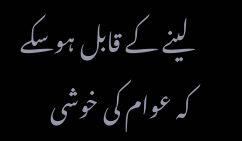لینے کے قابل ہوسکے کہ عوام کی خوشی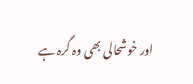اور خوشحالی بھی وہ گرہ ہے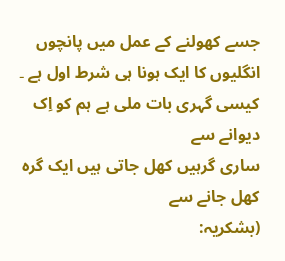جسے کھولنے کے عمل میں پانچوں انگلیوں کا ایک ہونا ہی شرط اول ہے ۔
کیسی گہری بات ملی ہے ہم کو اِک دیوانے سے
ساری گرہیں کھل جاتی ہیں ایک گرہ کھل جانے سے
(بشکریہ: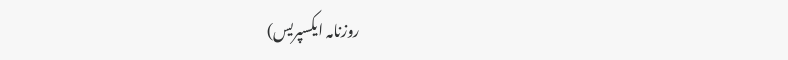روزنامہ ایکسپریس)